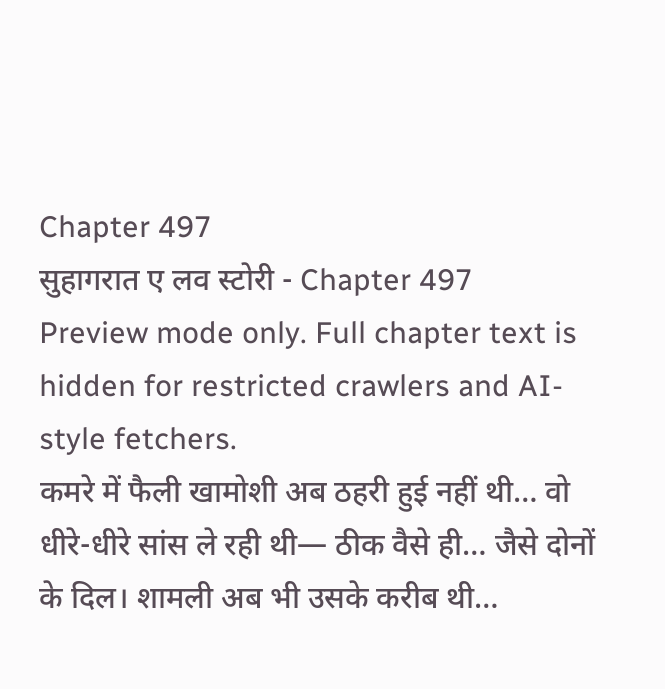Chapter 497
सुहागरात ए लव स्टोरी - Chapter 497
Preview mode only. Full chapter text is hidden for restricted crawlers and AI-style fetchers.
कमरे में फैली खामोशी अब ठहरी हुई नहीं थी… वो धीरे-धीरे सांस ले रही थी— ठीक वैसे ही… जैसे दोनों के दिल। शामली अब भी उसके करीब थी…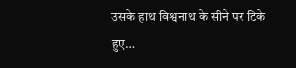उसके हाथ विश्वनाथ के सीने पर टिके हुए…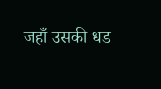जहाँ उसकी धड